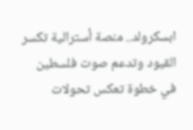ابسكرولد.. منصة أسترالية تكسر القيود وتدعم صوت فلسطين
في خطوة تعكس تحولات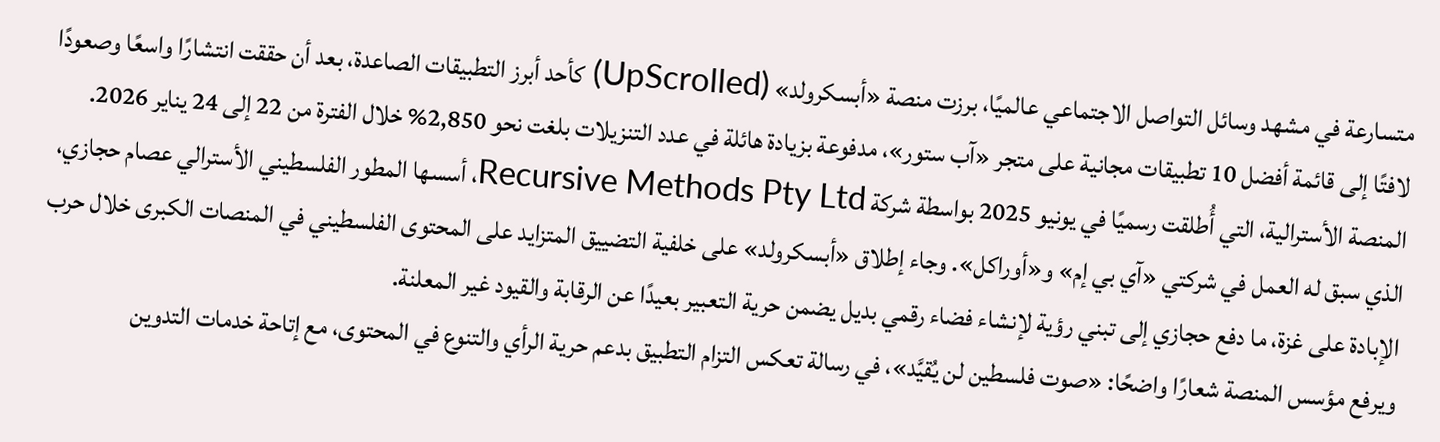متسارعة في مشهد وسائل التواصل الاجتماعي عالميًا، برزت منصة «أبسكرولد» (UpScrolled) كأحد أبرز التطبيقات الصاعدة، بعد أن حققت انتشارًا واسعًا وصعودًا لافتًا إلى قائمة أفضل 10 تطبيقات مجانية على متجر «آب ستور»، مدفوعة بزيادة هائلة في عدد التنزيلات بلغت نحو 2,850% خلال الفترة من 22 إلى 24 يناير 2026.
المنصة الأسترالية، التي أُطلقت رسميًا في يونيو 2025 بواسطة شركة Recursive Methods Pty Ltd، أسسها المطور الفلسطيني الأسترالي عصام حجازي، الذي سبق له العمل في شركتي «آي بي إم» و«أوراكل». وجاء إطلاق «أبسكرولد» على خلفية التضييق المتزايد على المحتوى الفلسطيني في المنصات الكبرى خلال حرب الإبادة على غزة، ما دفع حجازي إلى تبني رؤية لإنشاء فضاء رقمي بديل يضمن حرية التعبير بعيدًا عن الرقابة والقيود غير المعلنة.
ويرفع مؤسس المنصة شعارًا واضحًا: «صوت فلسطين لن يُقيَّد»، في رسالة تعكس التزام التطبيق بدعم حرية الرأي والتنوع في المحتوى، مع إتاحة خدمات التدوين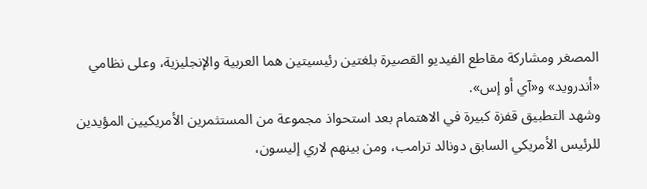المصغر ومشاركة مقاطع الفيديو القصيرة بلغتين رئيسيتين هما العربية والإنجليزية، وعلى نظامي «أندرويد» و«آي أو إس».
وشهد التطبيق قفزة كبيرة في الاهتمام بعد استحواذ مجموعة من المستثمرين الأمريكيين المؤيدين للرئيس الأمريكي السابق دونالد ترامب، ومن بينهم لاري إليسون،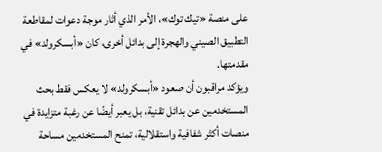على منصة «تيك توك»، الأمر الذي أثار موجة دعوات لمقاطعة التطبيق الصيني والهجرة إلى بدائل أخرى، كان «أبسكرولد» في مقدمتها.
ويؤكد مراقبون أن صعود «أبسكرولد» لا يعكس فقط بحث المستخدمين عن بدائل تقنية، بل يعبر أيضًا عن رغبة متزايدة في منصات أكثر شفافية واستقلالية، تمنح المستخدمين مساحة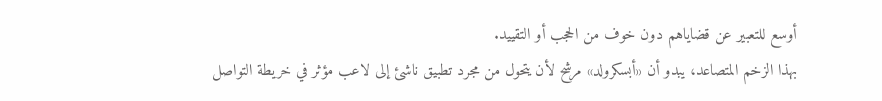أوسع للتعبير عن قضاياهم دون خوف من الحجب أو التقييد.
بهذا الزخم المتصاعد، يبدو أن «أبسكرولد» مرشح لأن يتحول من مجرد تطبيق ناشئ إلى لاعب مؤثر في خريطة التواصل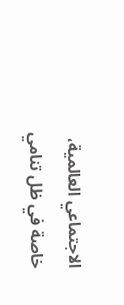الاجتماعي العالمية، خاصة في ظل تنامي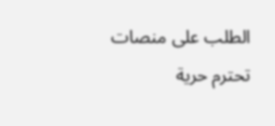الطلب على منصات تحترم حرية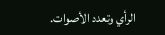الرأي وتعدد الأصوات.